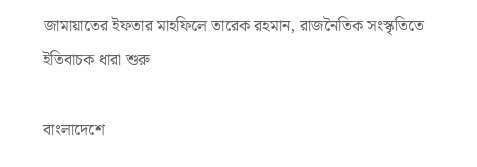জামায়াতের ইফতার মাহফিলে তারেক রহমান, রাজনৈতিক সংস্কৃতিতে ইতিবাচক ধারা শুরু

বাংলাদেশে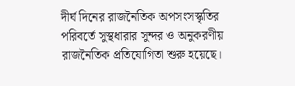দীর্ঘ দিনের রাজনৈতিক অপসংসস্কৃতির পরিবর্তে সুস্থধারার সুন্দর ও অনুকরণীয় রাজনৈতিক প্রতিযোগিতা শুরু হয়েছে।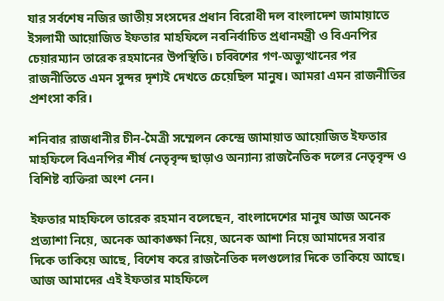যার সর্বশেষ নজির জাতীয় সংসদের প্রধান বিরোধী দল বাংলাদেশ জামায়াতে ইসলামী আয়োজিত ইফতার মাহফিলে নবনির্বাচিত প্রধানমন্ত্রী ও বিএনপির চেয়ারম্যান তারেক রহমানের উপস্থিতি। চব্বিশের গণ-অভ্যুত্থানের পর রাজনীতিতে এমন সুন্দর দৃশ্যই দেখতে চেয়েছিল মানুষ। আমরা এমন রাজনীতির প্রশংসা করি।

শনিবার রাজধানীর চীন-মৈত্রী সম্মেলন কেন্দ্রে জামায়াত আয়োজিত ইফতার মাহফিলে বিএনপির শীর্ষ নেতৃবৃন্দ ছাড়াও অন্যান্য রাজনৈতিক দলের নেতৃবৃন্দ ও বিশিষ্ট ব্যক্তিরা অংশ নেন।

ইফতার মাহফিলে তারেক রহমান বলেছেন, বাংলাদেশের মানুষ আজ অনেক প্রত্যাশা নিয়ে, অনেক আকাঙ্ক্ষা নিয়ে, অনেক আশা নিয়ে আমাদের সবার দিকে তাকিয়ে আছে, বিশেষ করে রাজনৈতিক দলগুলোর দিকে তাকিয়ে আছে। আজ আমাদের এই ইফতার মাহফিলে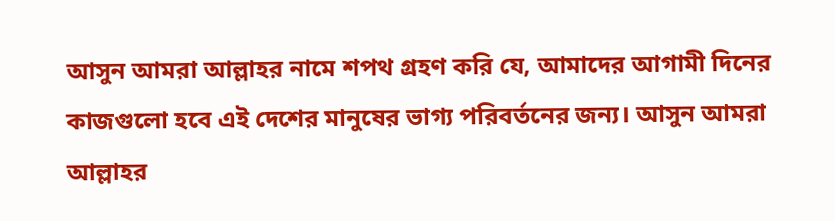আসুন আমরা আল্লাহর নামে শপথ গ্রহণ করি যে, আমাদের আগামী দিনের কাজগুলো হবে এই দেশের মানুষের ভাগ্য পরিবর্তনের জন্য। আসুন আমরা আল্লাহর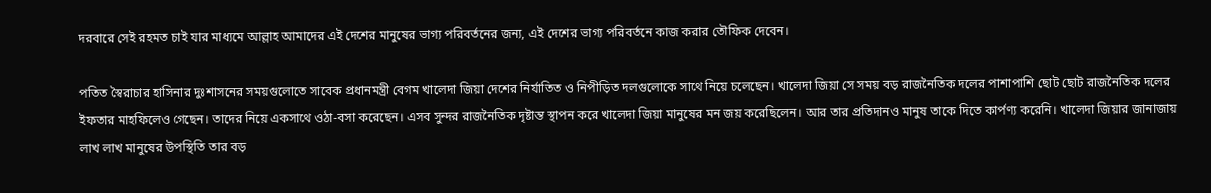দরবারে সেই রহমত চাই যার মাধ্যমে আল্লাহ আমাদের এই দেশের মানুষের ভাগ্য পরিবর্তনের জন্য, এই দেশের ভাগ্য পরিবর্তনে কাজ করার তৌফিক দেবেন।

পতিত স্বৈরাচার হাসিনার দুঃশাসনের সময়গুলোতে সাবেক প্রধানমন্ত্রী বেগম খালেদা জিয়া দেশের নির্যাতিত ও নিপীড়িত দলগুলোকে সাথে নিয়ে চলেছেন। খালেদা জিয়া সে সময় বড় রাজনৈতিক দলের পাশাপাশি ছোট ছোট রাজনৈতিক দলের ইফতার মাহফিলেও গেছেন। তাদের নিয়ে একসাথে ওঠা-বসা করেছেন। এসব সুন্দর রাজনৈতিক দৃষ্টান্ত স্থাপন করে খালেদা জিয়া মানুষের মন জয় করেছিলেন। আর তার প্রতিদানও মানুষ তাকে দিতে কার্পণ্য করেনি। খালেদা জিয়ার জানাজায় লাখ লাখ মানুষের উপস্থিতি তার বড়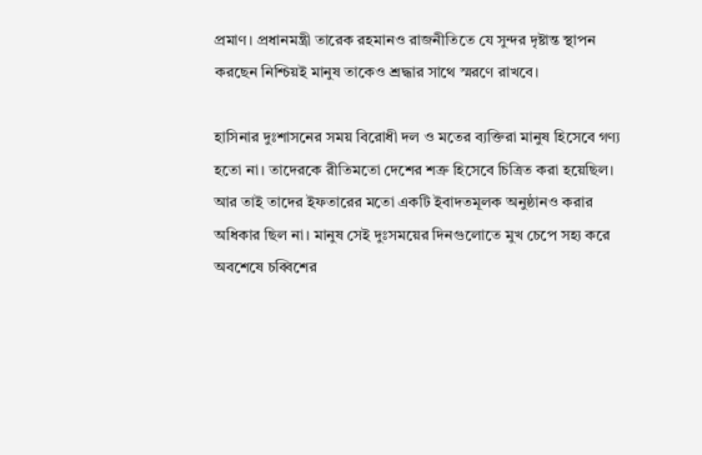প্রমাণ। প্রধানমন্ত্রী তারেক রহমানও রাজনীতিতে যে সুন্দর দৃষ্টান্ত স্থাপন করছেন নিশ্চিয়ই মানুষ তাকেও শ্রদ্ধার সাথে স্মরণে রাখবে।

হাসিনার দুঃশাসনের সময় বিরোধী দল ও মতের ব্যক্তিরা মানুষ হিসেবে গণ্য হতো না। তাদেরকে রীতিমতো দেশের শত্রু হিসেবে চিত্রিত করা হয়েছিল। আর তাই তাদের ইফতারের মতো একটি ইবাদতমূলক অনুষ্ঠানও করার অধিকার ছিল না। মানুষ সেই দুঃসময়ের দিনগুলোতে মুখ চেপে সহ্য করে অবশেষে চব্বিশের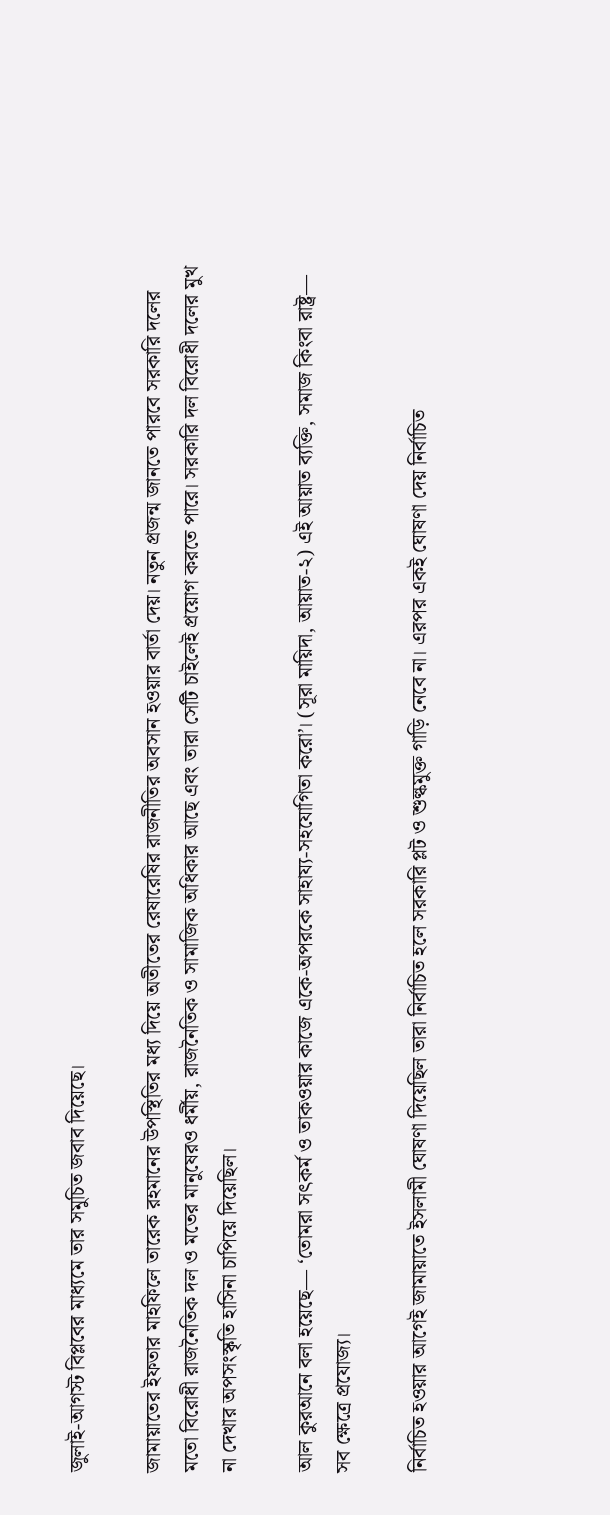জুলাই-আগস্ট বিপ্লবের মাধ্যমে তার সমুচিত জবাব দিয়েছে।

জামায়াতের ইফতার মাহফিলে তারেক রহমানের উপস্থিতির মধ্য দিয়ে অতীতের রেষারেষির রাজনীতির অবসান হওয়ার বার্তা দেয়। নতুন প্রজন্ম জানতে পারবে সরকারি দলের মতো বিরোধী রাজনৈতিক দল ও মতের মানুষেরও ধর্মীয়, রাজনৈতিক ও সামাজিক অধিকার আছে এবং তারা সেটি চাইলেই প্রয়োগ করতে পারে। সরকারি দল বিরোধী দলের মুখ না দেখার অপসংস্কৃতি হাসিনা চাপিয়ে দিয়েছিল।

আল কুরআনে বলা হয়েছে— ‘তোমরা সৎকর্ম ও তাকওয়ার কাজে একে-অপরকে সাহায্য-সহযোগিতা করো’। (সূরা মায়িদা, আয়াত-২) এই আয়াত ব্যক্তি, সমাজ কিংবা রাষ্ট্র— সব ক্ষেত্রে প্রযোজ্য।

নির্বাচিত হওয়ার আগেই জামায়াতে ইসলামী ঘোষণা দিয়েছিল তারা নির্বাচিত হলে সরকারি প্লট ও শুল্কমুক্ত গাড়ি নেবে না। এরপর একই ঘোষণা দেয় নির্বাচিত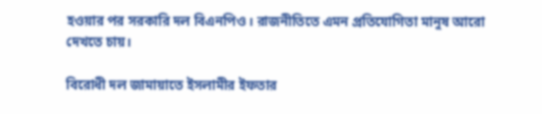হওয়ার পর সরকারি দল বিএনপিও। রাজনীতিতে এমন প্রতিযোগিতা মানুষ আরো দেখতে চায়।

বিরোধী দল জামায়াতে ইসলামীর ইফতার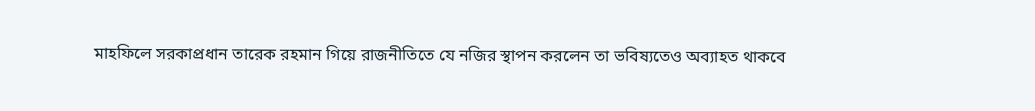মাহফিলে সরকাপ্রধান তারেক রহমান গিয়ে রাজনীতিতে যে নজির স্থাপন করলেন তা ভবিষ্যতেও অব্যাহত থাকবে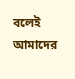বলেই আমাদের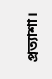প্রত্যাশা।